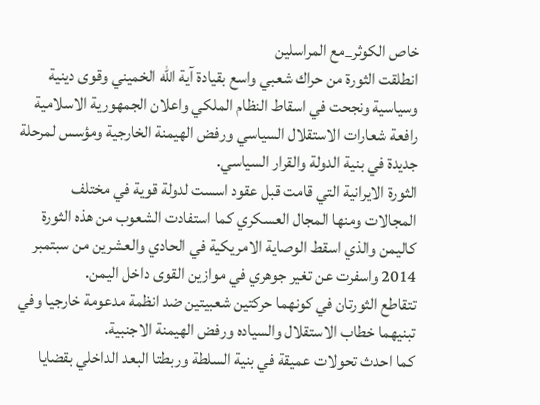خاص الكوثر_مع المراسلين
انطلقت الثورة من حراك شعبي واسع بقيادة آية الله الخميني وقوى دينية وسياسية ونجحت في اسقاط النظام الملكي واعلان الجمهورية الاسلامية رافعة شعارات الاستقلال السياسي ورفض الهيمنة الخارجية ومؤسس لمرحلة جديدة في بنية الدولة والقرار السياسي.
الثورة الايرانية التي قامت قبل عقود اسست لدولة قوية في مختلف المجالات ومنها المجال العسكري كما استفادت الشعوب من هذه الثورة كاليمن والذي اسقط الوصاية الامريكية في الحادي والعشرين من سبتمبر 2014 واسفرت عن تغير جوهري في موازين القوى داخل اليمن.
تتقاطع الثورتان في كونهما حركتين شعبيتين ضد انظمة مدعومة خارجيا وفي تبنيهما خطاب الاستقلال والسياده ورفض الهيمنة الاجنبية.
كما احدث تحولات عميقة في بنية السلطة وربطتا البعد الداخلي بقضايا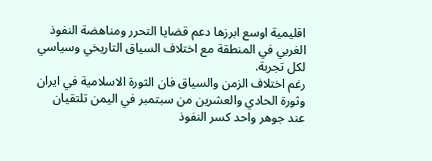اقليمية اوسع ابرزها دعم قضايا التحرر ومناهضة النفوذ الغربي في المنطقة مع اختلاف السياق التاريخي وسياسي لكل تجربة.
رغم اختلاف الزمن والسياق فان الثورة الاسلامية في ايران وثورة الحادي والعشرين من سبتمبر في اليمن تلتقيان عند جوهر واحد كسر النفوذ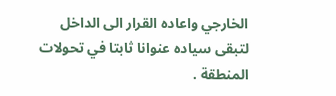الخارجي واعاده القرار الى الداخل لتبقى سياده عنوانا ثابتا في تحولات المنطقة .